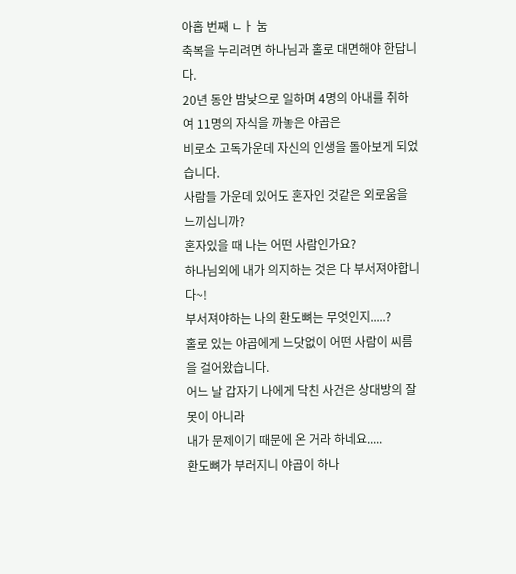아홉 번째 ㄴㅏ 눔
축복을 누리려면 하나님과 홀로 대면해야 한답니다.
20년 동안 밤낮으로 일하며 4명의 아내를 취하여 11명의 자식을 까놓은 야곱은
비로소 고독가운데 자신의 인생을 돌아보게 되었습니다.
사람들 가운데 있어도 혼자인 것같은 외로움을 느끼십니까?
혼자있을 때 나는 어떤 사람인가요?
하나님외에 내가 의지하는 것은 다 부서져야합니다~!
부서져야하는 나의 환도뼈는 무엇인지.....?
홀로 있는 야곱에게 느닷없이 어떤 사람이 씨름을 걸어왔습니다.
어느 날 갑자기 나에게 닥친 사건은 상대방의 잘못이 아니라
내가 문제이기 때문에 온 거라 하네요.....
환도뼈가 부러지니 야곱이 하나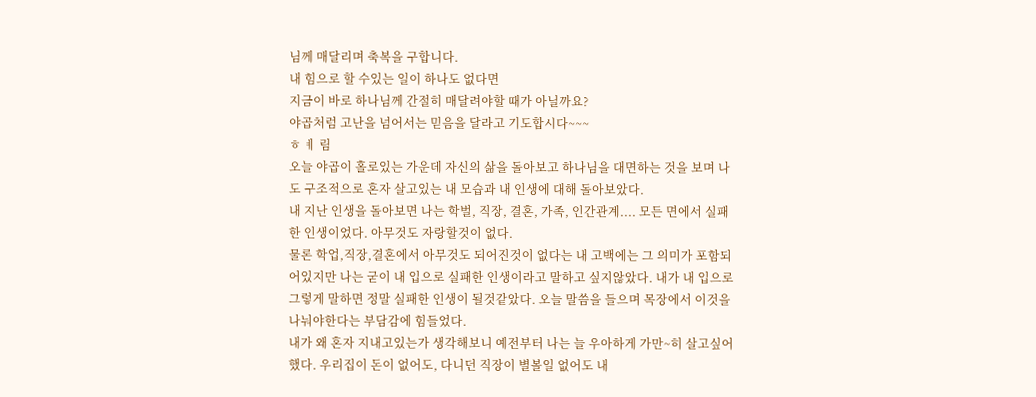님께 매달리며 축복을 구합니다.
내 힘으로 할 수있는 일이 하나도 없다면
지금이 바로 하나님께 간절히 매달려야할 때가 아닐까요?
야곱처럼 고난을 넘어서는 믿음을 달라고 기도합시다~~~
ㅎ ㅖ 림
오늘 야곱이 홀로있는 가운데 자신의 삶을 돌아보고 하나님을 대면하는 것을 보며 나도 구조적으로 혼자 살고있는 내 모습과 내 인생에 대해 돌아보았다.
내 지난 인생을 돌아보면 나는 학벌, 직장, 결혼, 가족, 인간관계.... 모든 면에서 실패한 인생이었다. 아무것도 자랑할것이 없다.
물론 학업,직장,결혼에서 아무것도 되어진것이 없다는 내 고백에는 그 의미가 포함되어있지만 나는 굳이 내 입으로 실패한 인생이라고 말하고 싶지않았다. 내가 내 입으로 그렇게 말하면 정말 실패한 인생이 될것같았다. 오늘 말씀을 들으며 목장에서 이것을 나눠야한다는 부담감에 힘들었다.
내가 왜 혼자 지내고있는가 생각해보니 예전부터 나는 늘 우아하게 가만~히 살고싶어했다. 우리집이 돈이 없어도, 다니던 직장이 별볼일 없어도 내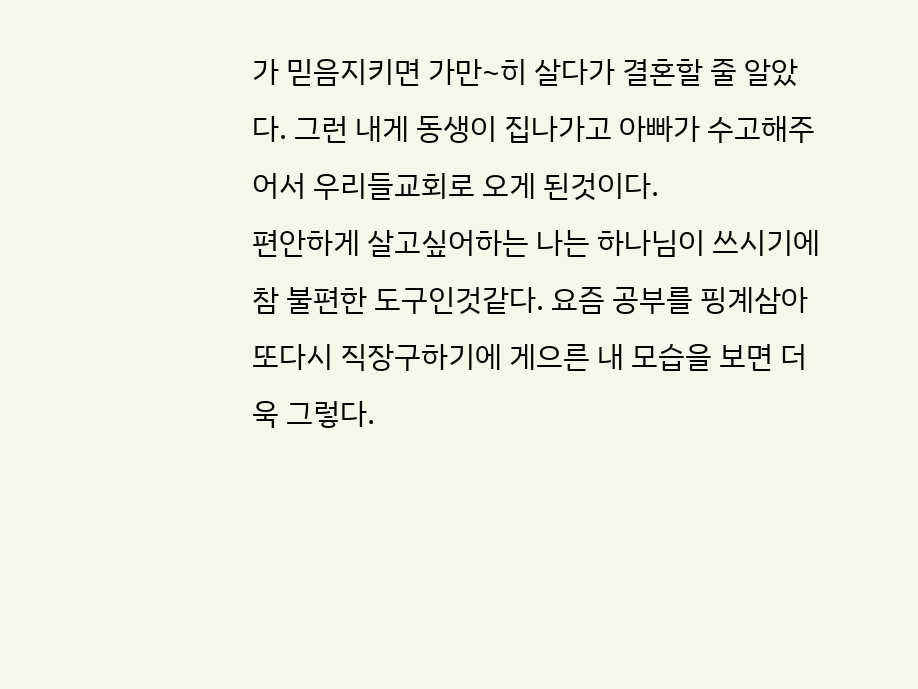가 믿음지키면 가만~히 살다가 결혼할 줄 알았다. 그런 내게 동생이 집나가고 아빠가 수고해주어서 우리들교회로 오게 된것이다.
편안하게 살고싶어하는 나는 하나님이 쓰시기에 참 불편한 도구인것같다. 요즘 공부를 핑계삼아 또다시 직장구하기에 게으른 내 모습을 보면 더욱 그렇다.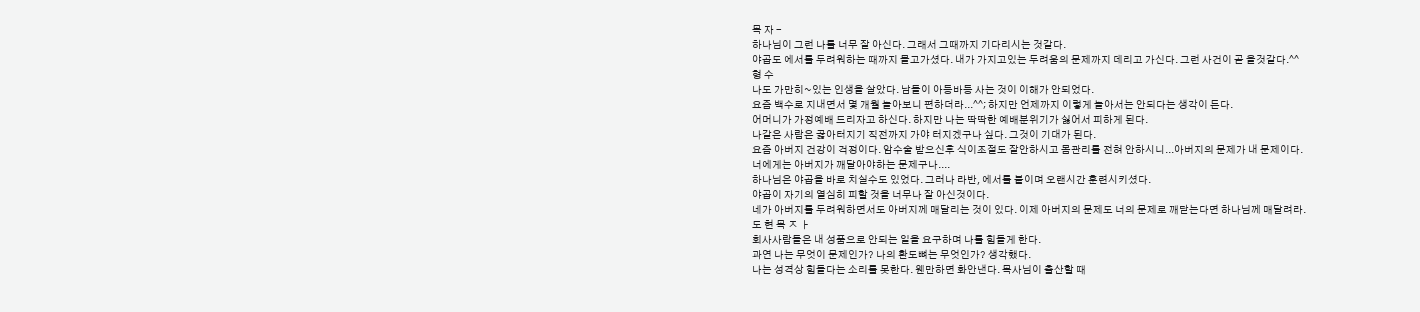목 자 -
하나님이 그런 나를 너무 잘 아신다. 그래서 그때까지 기다리시는 것같다.
야곱도 에서를 두려워하는 때까지 몰고가셨다. 내가 가지고있는 두려움의 문제까지 데리고 가신다. 그런 사건이 곧 올것같다.^^
형 수
나도 가만히~있는 인생을 살았다. 남들이 아등바등 사는 것이 이해가 안되었다.
요즘 백수로 지내면서 몇 개월 놀아보니 편하더라...^^; 하지만 언제까지 이렇게 놀아서는 안되다는 생각이 든다.
어머니가 가정예배 드리자고 하신다. 하지만 나는 딱딱한 예배분위기가 싫어서 피하게 된다.
나같은 사람은 곯아터지기 직전까지 가야 터지겠구나 싶다. 그것이 기대가 된다.
요즘 아버지 건강이 걱정이다. 암수술 받으신후 식이조절도 잘안하시고 몸관리를 전혀 안하시니...아버지의 문제가 내 문제이다.
너에게는 아버지가 깨달아야하는 문제구나....
하나님은 야곱을 바로 치실수도 있었다. 그러나 라반, 에서를 붙이며 오랜시간 훈련시키셨다.
야곱이 자기의 열심히 피할 것을 너무나 잘 아신것이다.
네가 아버지를 두려워하면서도 아버지께 매달리는 것이 있다. 이제 아버지의 문제도 너의 문제로 깨닫는다면 하나님께 매달려라.
도 현 목 ㅈ ㅏ
회사사람들은 내 성품으로 안되는 일을 요구하며 나를 힘들게 한다.
과연 나는 무엇이 문제인가? 나의 환도뼈는 무엇인가? 생각했다.
나는 성격상 힘들다는 소리를 못한다. 웬만하면 화안낸다. 목사님이 출산할 때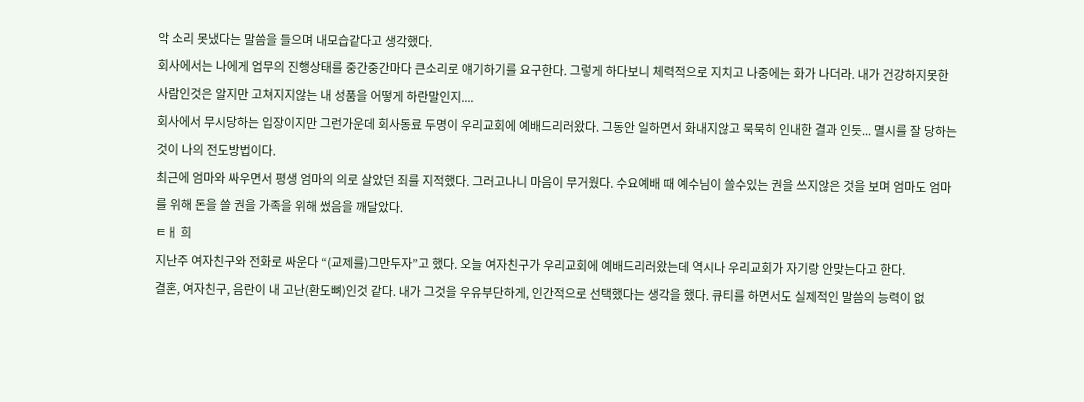악 소리 못냈다는 말씀을 들으며 내모습같다고 생각했다.
회사에서는 나에게 업무의 진행상태를 중간중간마다 큰소리로 얘기하기를 요구한다. 그렇게 하다보니 체력적으로 지치고 나중에는 화가 나더라. 내가 건강하지못한 사람인것은 알지만 고쳐지지않는 내 성품을 어떻게 하란말인지....
회사에서 무시당하는 입장이지만 그런가운데 회사동료 두명이 우리교회에 예배드리러왔다. 그동안 일하면서 화내지않고 묵묵히 인내한 결과 인듯... 멸시를 잘 당하는 것이 나의 전도방법이다.
최근에 엄마와 싸우면서 평생 엄마의 의로 살았던 죄를 지적했다. 그러고나니 마음이 무거웠다. 수요예배 때 예수님이 쓸수있는 권을 쓰지않은 것을 보며 엄마도 엄마를 위해 돈을 쓸 권을 가족을 위해 썼음을 깨달았다.
ㅌㅐ 희
지난주 여자친구와 전화로 싸운다 “(교제를)그만두자”고 했다. 오늘 여자친구가 우리교회에 예배드리러왔는데 역시나 우리교회가 자기랑 안맞는다고 한다.
결혼, 여자친구, 음란이 내 고난(환도뼈)인것 같다. 내가 그것을 우유부단하게, 인간적으로 선택했다는 생각을 했다. 큐티를 하면서도 실제적인 말씀의 능력이 없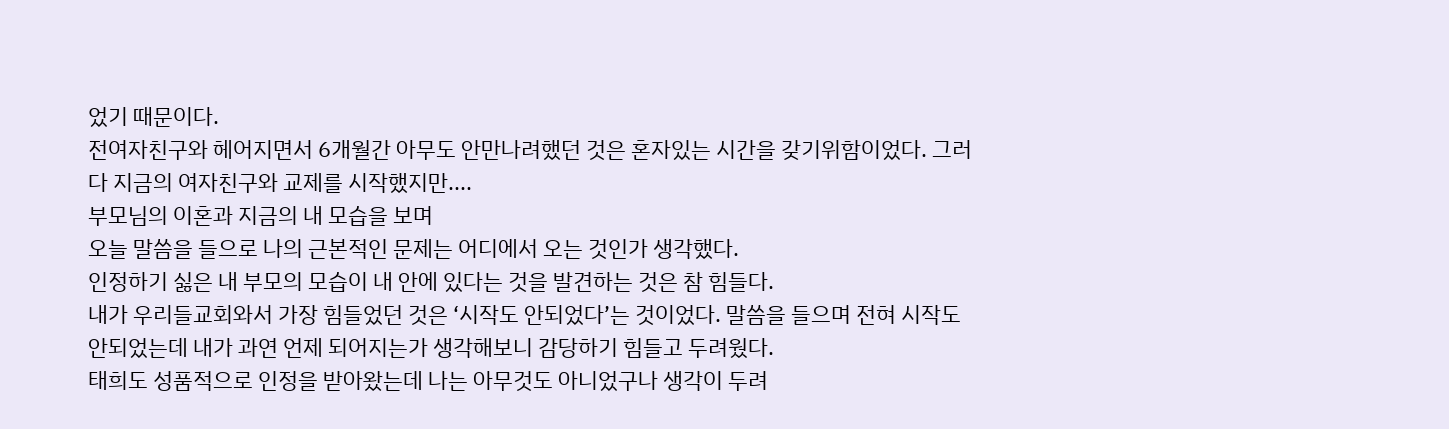었기 때문이다.
전여자친구와 헤어지면서 6개월간 아무도 안만나려했던 것은 혼자있는 시간을 갖기위함이었다. 그러다 지금의 여자친구와 교제를 시작했지만....
부모님의 이혼과 지금의 내 모습을 보며
오늘 말씀을 들으로 나의 근본적인 문제는 어디에서 오는 것인가 생각했다.
인정하기 싫은 내 부모의 모습이 내 안에 있다는 것을 발견하는 것은 참 힘들다.
내가 우리들교회와서 가장 힘들었던 것은 ‘시작도 안되었다’는 것이었다. 말씀을 들으며 전혀 시작도 안되었는데 내가 과연 언제 되어지는가 생각해보니 감당하기 힘들고 두려웠다.
태희도 성품적으로 인정을 받아왔는데 나는 아무것도 아니었구나 생각이 두려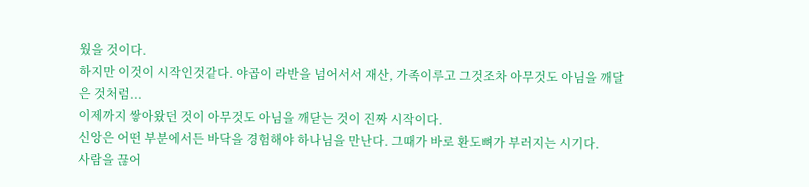웠을 것이다.
하지만 이것이 시작인것같다. 야곱이 라반을 넘어서서 재산, 가족이루고 그것조차 아무것도 아님을 깨달은 것처럼...
이제까지 쌓아왔던 것이 아무것도 아님을 깨닫는 것이 진짜 시작이다.
신앙은 어떤 부분에서든 바닥을 경험해야 하나님을 만난다. 그때가 바로 환도뼈가 부러지는 시기다.
사람을 끊어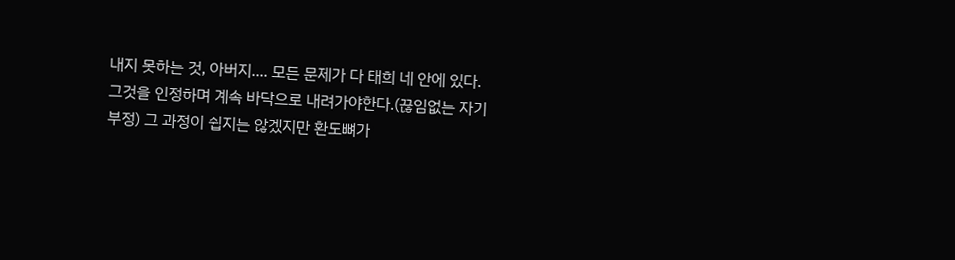내지 못하는 것, 아버지.... 모든 문제가 다 태희 네 안에 있다. 그것을 인정하며 계속 바닥으로 내려가야한다.(끊임없는 자기부정) 그 과정이 쉽지는 않겠지만 환도뼈가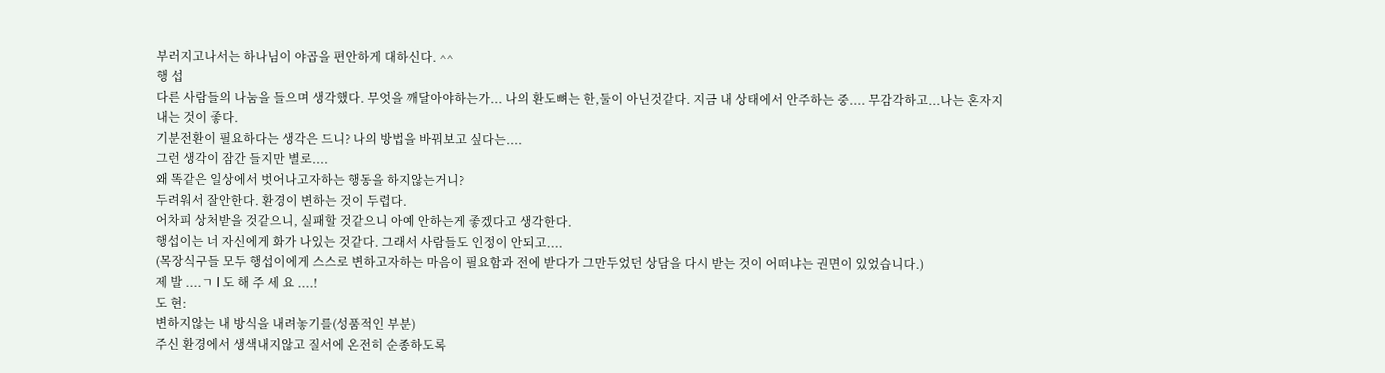부러지고나서는 하나님이 야곱을 편안하게 대하신다. ^^
행 섭
다른 사람들의 나눔을 들으며 생각했다. 무엇을 깨달아야하는가... 나의 환도뼈는 한,둘이 아닌것같다. 지금 내 상태에서 안주하는 중.... 무감각하고...나는 혼자지내는 것이 좋다.
기분전환이 필요하다는 생각은 드니? 나의 방법을 바꿔보고 싶다는....
그런 생각이 잠간 들지만 별로....
왜 똑같은 일상에서 벗어나고자하는 행동을 하지않는거니?
두려워서 잘안한다. 환경이 변하는 것이 두렵다.
어차피 상처받을 것같으니, 실패할 것같으니 아예 안하는게 좋겠다고 생각한다.
행섭이는 너 자신에게 화가 나있는 것같다. 그래서 사람들도 인정이 안되고....
(목장식구들 모두 행섭이에게 스스로 변하고자하는 마음이 필요함과 전에 받다가 그만두었던 상담을 다시 받는 것이 어떠냐는 권면이 있었습니다.)
제 발 ....ㄱ l 도 해 주 세 요 ....!
도 현:
변하지않는 내 방식을 내려놓기를(성품적인 부분)
주신 환경에서 생색내지않고 질서에 온전히 순종하도록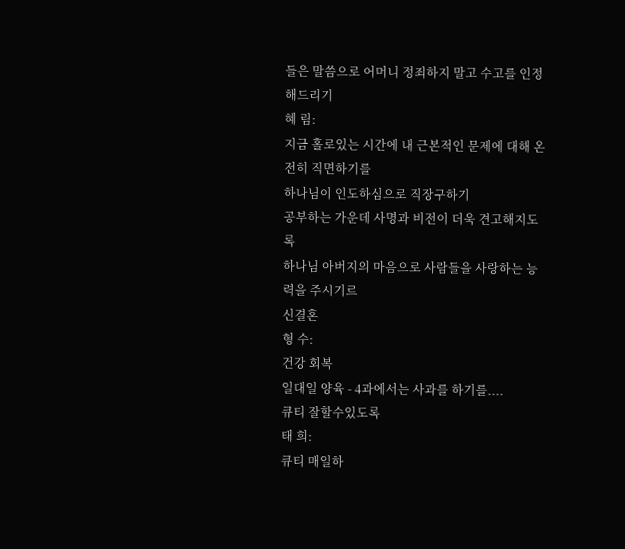들은 말씀으로 어머니 정죄하지 말고 수고를 인정해드리기
혜 림:
지금 홀로있는 시간에 내 근본적인 문제에 대해 온전히 직면하기를
하나님이 인도하심으로 직장구하기
공부하는 가운데 사명과 비전이 더욱 견고해지도록
하나님 아버지의 마음으로 사람들을 사랑하는 능력을 주시기르
신결혼
형 수:
건강 회복
일대일 양육 - 4과에서는 사과를 하기를....
큐티 잘할수있도록
태 희:
큐티 매일하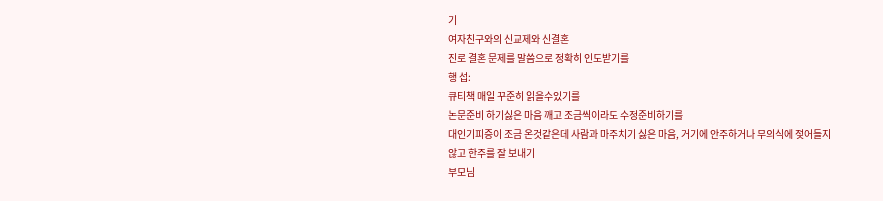기
여자친구와의 신교제와 신결혼
진로 결혼 문제를 말씀으로 정확히 인도받기를
행 섭:
큐티책 매일 꾸준히 읽을수있기를
논문준비 하기싫은 마음 깨고 조금씩이라도 수정준비하기를
대인기피증이 조금 온것같은데 사람과 마주치기 싫은 마음, 거기에 안주하거나 무의식에 젖어들지않고 한주를 잘 보내기
부모님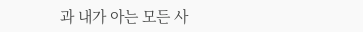과 내가 아는 모든 사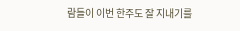람들이 이번 한주도 잘 지내기를